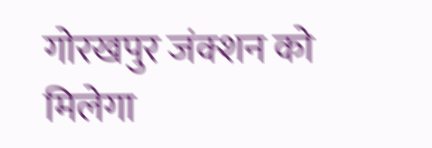गोरखपुर जंक्शन को मिलेगा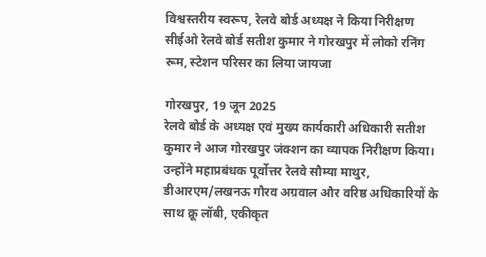विश्वस्तरीय स्वरूप, रेलवे बोर्ड अध्यक्ष ने किया निरीक्षण
सीईओ रेलवे बोर्ड सतीश कुमार ने गोरखपुर में लोको रनिंग रूम, स्टेशन परिसर का लिया जायजा

गोरखपुर, 19 जून 2025
रेलवे बोर्ड के अध्यक्ष एवं मुख्य कार्यकारी अधिकारी सतीश कुमार ने आज गोरखपुर जंक्शन का व्यापक निरीक्षण किया। उन्होंने महाप्रबंधक पूर्वोत्तर रेलवे सौम्या माथुर, डीआरएम/लखनऊ गौरव अग्रवाल और वरिष्ठ अधिकारियों के साथ क्रू लॉबी, एकीकृत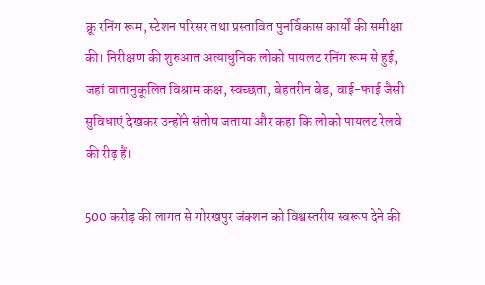क्रू रनिंग रूम, स्टेशन परिसर तथा प्रस्तावित पुनर्विकास कार्यों की समीक्षा की। निरीक्षण की शुरुआत अत्याधुनिक लोको पायलट रनिंग रूम से हुई, जहां वातानुकूलित विश्राम कक्ष, स्वच्छता, बेहतरीन बेड, वाई-फाई जैसी सुविधाएं देखकर उन्होंने संतोष जताया और कहा कि लोको पायलट रेलवे की रीढ़ हैं।

500 करोड़ की लागत से गोरखपुर जंक्शन को विश्वस्तरीय स्वरूप देने की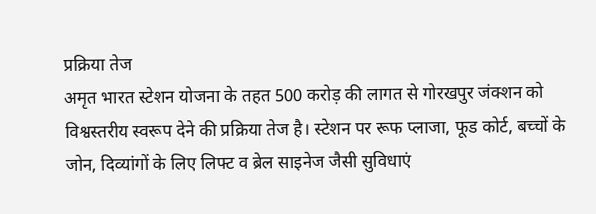प्रक्रिया तेज
अमृत भारत स्टेशन योजना के तहत 500 करोड़ की लागत से गोरखपुर जंक्शन को विश्वस्तरीय स्वरूप देने की प्रक्रिया तेज है। स्टेशन पर रूफ प्लाजा, फूड कोर्ट, बच्चों के जोन, दिव्यांगों के लिए लिफ्ट व ब्रेल साइनेज जैसी सुविधाएं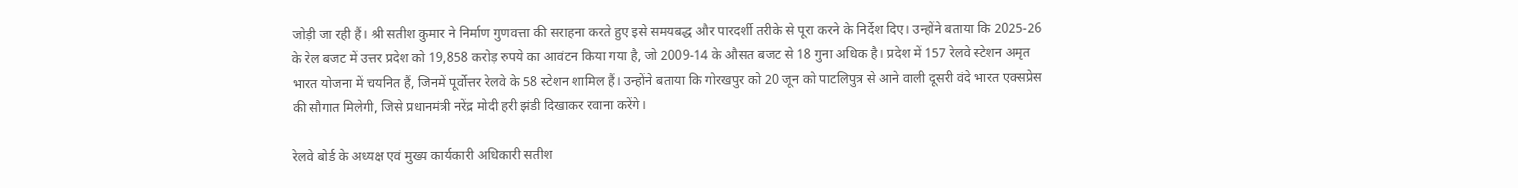जोड़ी जा रही हैं। श्री सतीश कुमार ने निर्माण गुणवत्ता की सराहना करते हुए इसे समयबद्ध और पारदर्शी तरीके से पूरा करने के निर्देश दिए। उन्होंने बताया कि 2025-26 के रेल बजट में उत्तर प्रदेश को 19,858 करोड़ रुपये का आवंटन किया गया है, जो 2009-14 के औसत बजट से 18 गुना अधिक है। प्रदेश में 157 रेलवे स्टेशन अमृत भारत योजना में चयनित हैं, जिनमें पूर्वोत्तर रेलवे के 58 स्टेशन शामिल हैं। उन्होंने बताया कि गोरखपुर को 20 जून को पाटलिपुत्र से आने वाली दूसरी वंदे भारत एक्सप्रेस की सौगात मिलेगी, जिसे प्रधानमंत्री नरेंद्र मोदी हरी झंडी दिखाकर रवाना करेंगे।

रेलवे बोर्ड के अध्यक्ष एवं मुख्य कार्यकारी अधिकारी सतीश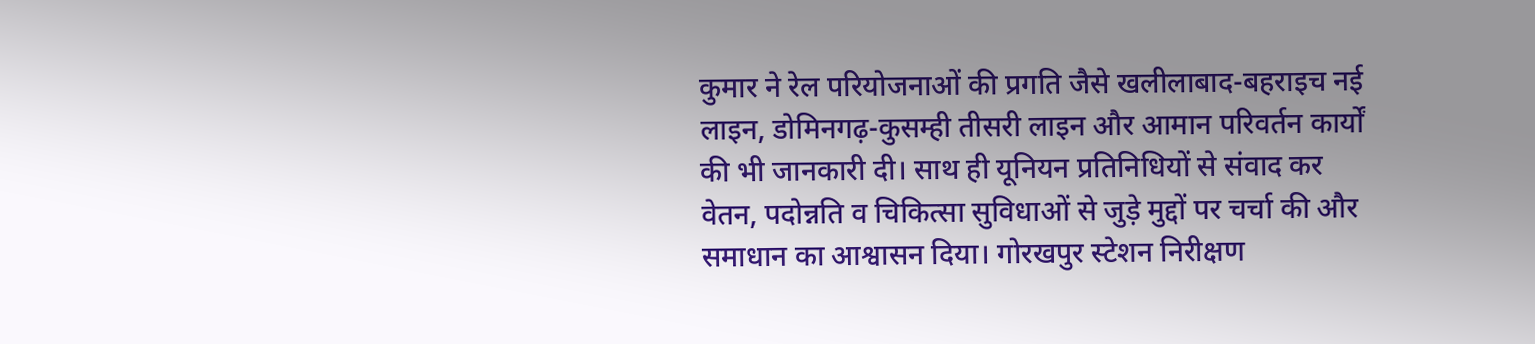कुमार ने रेल परियोजनाओं की प्रगति जैसे खलीलाबाद-बहराइच नई लाइन, डोमिनगढ़-कुसम्ही तीसरी लाइन और आमान परिवर्तन कार्यों की भी जानकारी दी। साथ ही यूनियन प्रतिनिधियों से संवाद कर वेतन, पदोन्नति व चिकित्सा सुविधाओं से जुड़े मुद्दों पर चर्चा की और समाधान का आश्वासन दिया। गोरखपुर स्टेशन निरीक्षण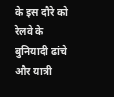के इस दौरे को रेलवे के बुनियादी ढांचे और यात्री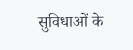सुविधाओं के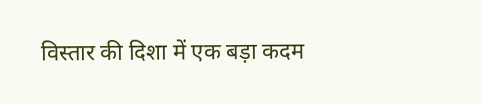विस्तार की दिशा में एक बड़ा कदम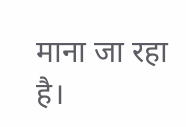माना जा रहा है।